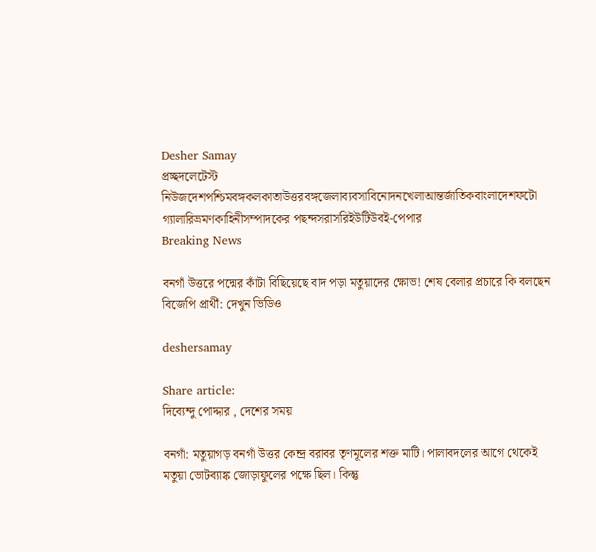Desher Samay
প্রচ্ছদলেটেস্ট নিউজদেশপশ্চিমবঙ্গকলকাতাউত্তরবঙ্গজেলাব্যবসাবিনোদনখেলাআন্তর্জাতিকবাংলাদেশফটো গ্যালারিভ্রমণকাহিনীসম্পাদকের পছন্দসরাসরিইউটিউবই-পেপার
Breaking News

বনগাঁ উত্তরে পদ্মের কাঁটা বিছিয়েছে বাদ পড়া মতুয়াদের ক্ষোভ! শেষ বেলার প্রচারে কি বলছেন বিজেপি প্রার্থী: দেখুন ভিডিও

deshersamay

Share article:
দিব্যেন্দু পোদ্দার , দেশের সময়

বনগাঁ: মতুয়াগড় বনগাঁ উত্তর কেন্দ্র বরাবর তৃণমূলের শক্ত মাটি। পালাবদলের আগে থেকেই মতুয়া ভোটব্যাঙ্ক জোড়াফুলের পক্ষে ছিল। কিন্তু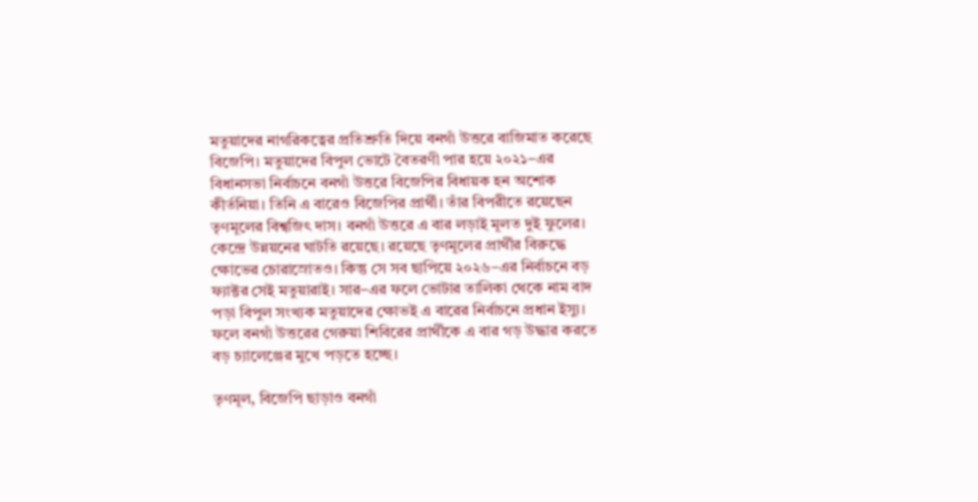মতুয়াদের নাগরিকত্বের প্রতিশ্রুতি দিয়ে বনগাঁ উত্তরে বাজিমাত করেছে বিজেপি। মতুয়াদের বিপুল ভোটে বৈতরণী পার হয়ে ২০২১–এর বিধানসভা নির্বাচনে বনগাঁ উত্তরে বিজেপির বিধায়ক হন অশোক কীর্তনিয়া। তিনি এ বারেও বিজেপির প্রার্থী। তাঁর বিপরীতে রয়েছেন তৃণমূলের বিশ্বজিৎ দাস। বনগাঁ উত্তরে এ বার লড়াই মূলত দুই ফুলের। কেন্দ্রে উন্নয়নের ঘাটতি রয়েছে। রয়েছে তৃণমূলের প্রার্থীর বিরুদ্ধে ক্ষোভের চোরাস্রোতও। কিন্তু সে সব ছাপিয়ে ২০২৬–এর নির্বাচনে বড় ফ্যাক্টর সেই মতুয়ারাই। সার–এর ফলে ভোটার তালিকা থেকে নাম বাদ পড়া বিপুল সংখ্যক মতুয়াদের ক্ষোভই এ বারের নির্বাচনে প্রধান ইস্যু। ফলে বনগাঁ উত্তরের গেরুয়া শিবিরের প্রার্থীকে এ বার গড় উদ্ধার করতে বড় চ্যালেঞ্জের মুখে পড়তে হচ্ছে।

তৃণমূল, বিজেপি ছাড়াও বনগাঁ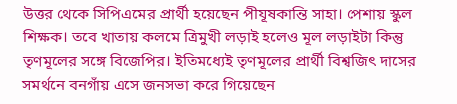উত্তর থেকে সিপিএমের প্রার্থী হয়েছেন পীযূষকান্তি সাহা। পেশায় স্কুল শিক্ষক। তবে খাতায় কলমে ত্রিমুখী লড়াই হলেও মূল লড়াইটা কিন্তু তৃণমূলের সঙ্গে বিজেপির। ইতিমধ্যেই তৃণমূলের প্রার্থী বিশ্বজিৎ দাসের সমর্থনে বনগাঁয় এসে জনসভা করে গিয়েছেন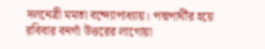দলনেত্রী মমতা বন্দ্যোপাধ্যায়। পদ্মপার্থীর হয়ে রবিবার বনগাঁ উত্তরের লাগোয়া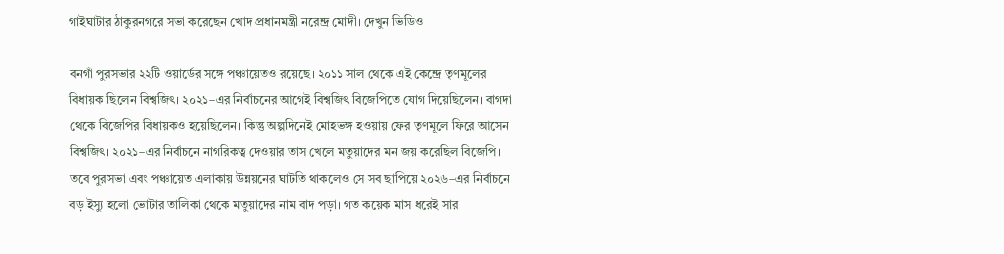গাইঘাটার ঠাকুরনগরে সভা করেছেন খোদ প্রধানমন্ত্রী নরেন্দ্র মোদী। দেখুন ভিডিও

বনগাঁ পুরসভার ২২টি ওয়ার্ডের সঙ্গে পঞ্চায়েতও রয়েছে। ২০১১ সাল থেকে এই কেন্দ্রে তৃণমূলের বিধায়ক ছিলেন বিশ্বজিৎ। ২০২১–এর নির্বাচনের আগেই বিশ্বজিৎ বিজেপিতে যোগ দিয়েছিলেন। বাগদা থেকে বিজেপির বিধায়কও হয়েছিলেন। কিন্তু অল্পদিনেই মোহভঙ্গ হওয়ায় ফের তৃণমূলে ফিরে আসেন বিশ্বজিৎ। ২০২১–এর নির্বাচনে নাগরিকত্ব দেওয়ার তাস খেলে মতুয়াদের মন জয় করেছিল বিজেপি। তবে পুরসভা এবং পঞ্চায়েত এলাকায় উন্নয়নের ঘাটতি থাকলেও সে সব ছাপিয়ে ২০২৬–এর নির্বাচনে বড় ইস্যু হলো ভোটার তালিকা থেকে মতুয়াদের নাম বাদ পড়া। গত কয়েক মাস ধরেই সার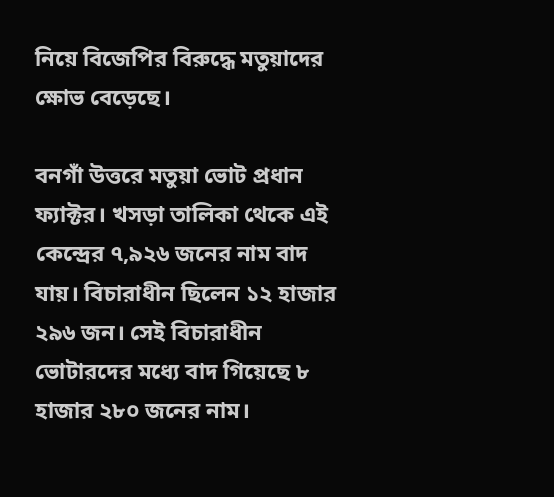নিয়ে বিজেপির বিরুদ্ধে মতুয়াদের ক্ষোভ বেড়েছে।

বনগাঁ উত্তরে মতুয়া ভোট প্রধান ফ্যাক্টর। খসড়া তালিকা থেকে এই কেন্দ্রের ৭,৯২৬ জনের নাম বাদ যায়। বিচারাধীন ছিলেন ১২ হাজার ২৯৬ জন। সেই বিচারাধীন ভোটারদের মধ্যে বাদ গিয়েছে ৮ হাজার ২৮০ জনের নাম।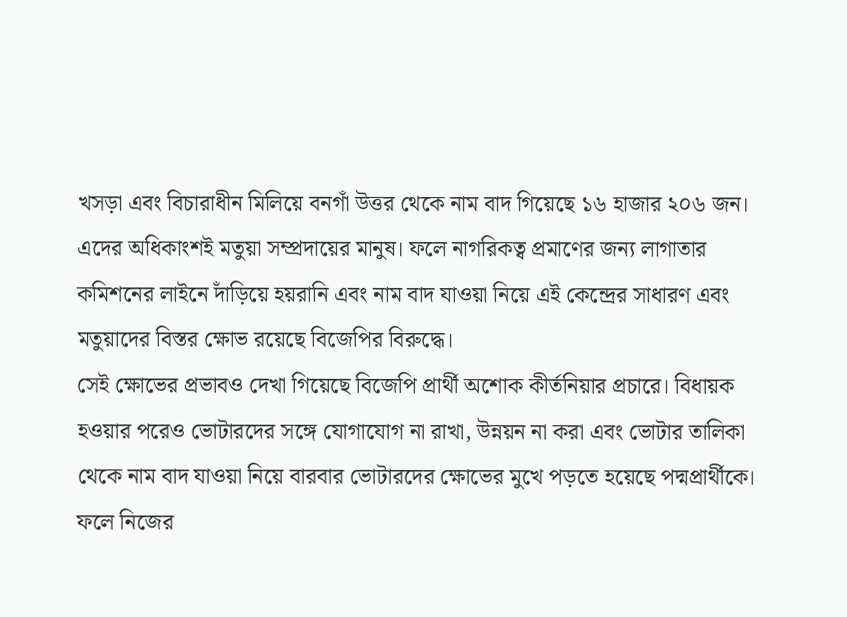খসড়া এবং বিচারাধীন মিলিয়ে বনগাঁ উত্তর থেকে নাম বাদ গিয়েছে ১৬ হাজার ২০৬ জন। এদের অধিকাংশই মতুয়া সম্প্রদায়ের মানুষ। ফলে নাগরিকত্ব প্রমাণের জন্য লাগাতার কমিশনের লাইনে দাঁড়িয়ে হয়রানি এবং নাম বাদ যাওয়া নিয়ে এই কেন্দ্রের সাধারণ এবং মতুয়াদের বিস্তর ক্ষোভ রয়েছে বিজেপির বিরুদ্ধে।
সেই ক্ষোভের প্রভাবও দেখা গিয়েছে বিজেপি প্রার্থী অশোক কীর্তনিয়ার প্রচারে। বিধায়ক হওয়ার পরেও ভোটারদের সঙ্গে যোগাযোগ না রাখা, উন্নয়ন না করা এবং ভোটার তালিকা থেকে নাম বাদ যাওয়া নিয়ে বারবার ভোটারদের ক্ষোভের মুখে পড়তে হয়েছে পদ্মপ্রার্থীকে। ফলে নিজের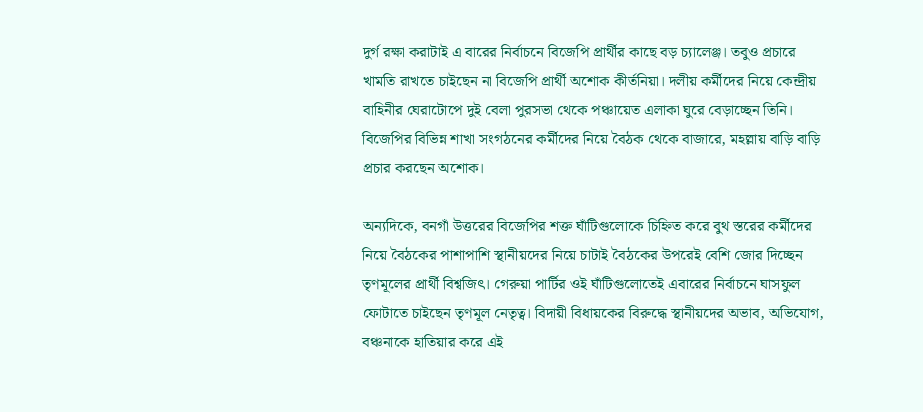দুর্গ রক্ষা করাটাই এ বারের নির্বাচনে বিজেপি প্রার্থীর কাছে বড় চ্যালেঞ্জ। তবুও প্রচারে খামতি রাখতে চাইছেন না বিজেপি প্রার্থী অশোক কীর্তনিয়া। দলীয় কর্মীদের নিয়ে কেন্দ্রীয় বাহিনীর ঘেরাটোপে দুই বেলা পুরসভা থেকে পঞ্চায়েত এলাকা ঘুরে বেড়াচ্ছেন তিনি। বিজেপির বিভিন্ন শাখা সংগঠনের কর্মীদের নিয়ে বৈঠক থেকে বাজারে, মহল্লায় বাড়ি বাড়ি প্রচার করছেন অশোক।

অন্যদিকে, বনগাঁ উত্তরের বিজেপির শক্ত ঘাঁটিগুলোকে চিহ্নিত করে বুথ স্তরের কর্মীদের নিয়ে বৈঠকের পাশাপাশি স্থানীয়দের নিয়ে চাটাই বৈঠকের উপরেই বেশি জোর দিচ্ছেন তৃণমূলের প্রার্থী বিশ্বজিৎ। গেরুয়া পার্টির ওই ঘাঁটিগুলোতেই এবারের নির্বাচনে ঘাসফুল ফোটাতে চাইছেন তৃণমূল নেতৃত্ব। বিদায়ী বিধায়কের বিরুদ্ধে স্থানীয়দের অভাব, অভিযোগ, বঞ্চনাকে হাতিয়ার করে এই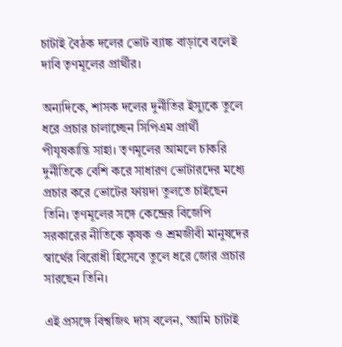চাটাই বৈঠক দলের ভোট ব্যাঙ্ক বাড়াবে বলেই দাবি তৃণমূলের প্রার্থীর।

অন্যদিকে, শাসক দলের দুর্নীতির ইস্যুকে তুলে ধরে প্রচার চালাচ্ছেন সিপিএম প্রার্থী পীযূষকান্তি সাহা। তৃণমূলের আমলে চাকরি দুর্নীতিকে বেশি করে সাধারণ ভোটারদের মধ্যে প্রচার করে ভোটের ফায়দা তুলতে চাইছেন তিনি। তৃণমূলের সঙ্গে কেন্দ্রের বিজেপি সরকারের নীতিকে কৃষক ও শ্রমজীবী মানুষদের স্বার্থের বিরোধী হিসেবে তুলে ধরে জোর প্রচার সারছেন তিনি।

এই প্রসঙ্গে বিশ্বজিৎ দাস বলেন, ‘আমি চাটাই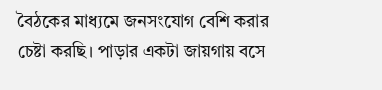বৈঠকের মাধ্যমে জনসংযোগ বেশি করার চেষ্টা করছি। পাড়ার একটা জায়গায় বসে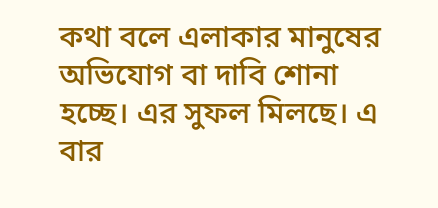কথা বলে এলাকার মানুষের অভিযোগ বা দাবি শোনা হচ্ছে। এর সুফল মিলছে। এ বার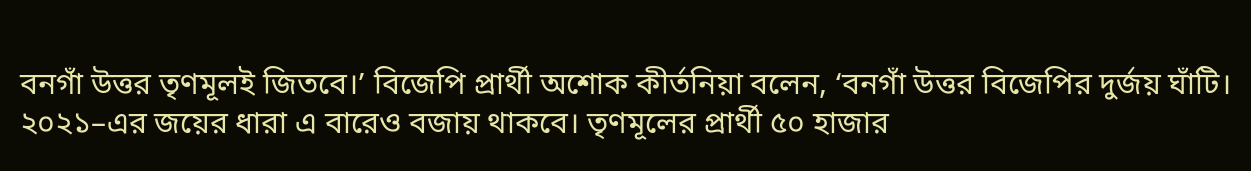বনগাঁ উত্তর তৃণমূলই জিতবে।’ বিজেপি প্রার্থী অশোক কীর্তনিয়া বলেন, ‘বনগাঁ উত্তর বিজেপির দুর্জয় ঘাঁটি। ২০২১–এর জয়ের ধারা এ বারেও বজায় থাকবে। তৃণমূলের প্রার্থী ৫০ হাজার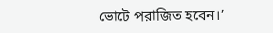ভোটে পরাজিত হবেন।’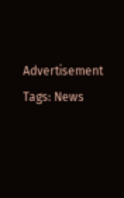Advertisement
Tags: News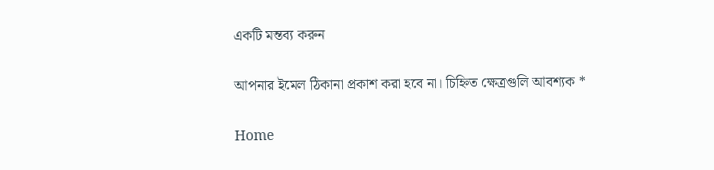একটি মন্তব্য করুন

আপনার ইমেল ঠিকানা প্রকাশ করা হবে না। চিহ্নিত ক্ষেত্রগুলি আবশ্যক *

Home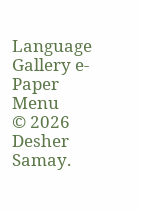Language Gallery e-Paper
Menu
© 2026 Desher Samay.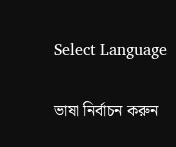Select Language

ভাষা নির্বাচন করুন